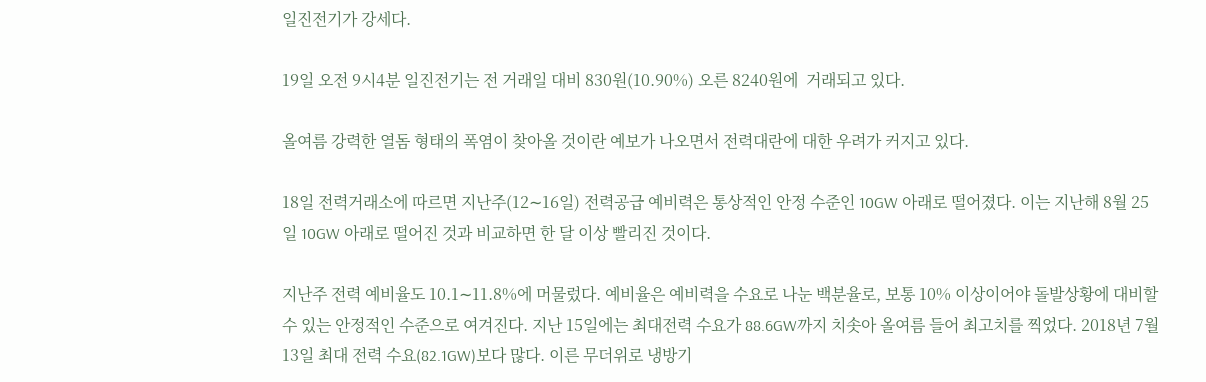일진전기가 강세다.

19일 오전 9시4분 일진전기는 전 거래일 대비 830원(10.90%) 오른 8240원에  거래되고 있다.

올여름 강력한 열돔 형태의 폭염이 찾아올 것이란 예보가 나오면서 전력대란에 대한 우려가 커지고 있다.

18일 전력거래소에 따르면 지난주(12∼16일) 전력공급 예비력은 통상적인 안정 수준인 10GW 아래로 떨어졌다. 이는 지난해 8월 25일 10GW 아래로 떨어진 것과 비교하면 한 달 이상 빨리진 것이다.

지난주 전력 예비율도 10.1∼11.8%에 머물렀다. 예비율은 예비력을 수요로 나눈 백분율로, 보통 10% 이상이어야 돌발상황에 대비할 수 있는 안정적인 수준으로 여겨진다. 지난 15일에는 최대전력 수요가 88.6GW까지 치솟아 올여름 들어 최고치를 찍었다. 2018년 7월 13일 최대 전력 수요(82.1GW)보다 많다. 이른 무더위로 냉방기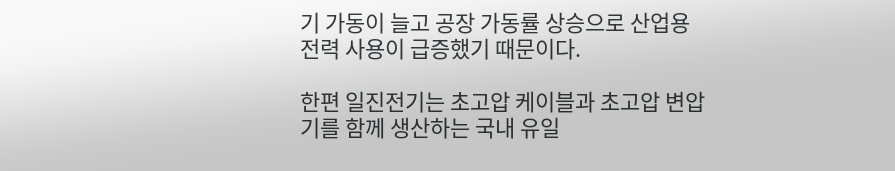기 가동이 늘고 공장 가동률 상승으로 산업용 전력 사용이 급증했기 때문이다.

한편 일진전기는 초고압 케이블과 초고압 변압기를 함께 생산하는 국내 유일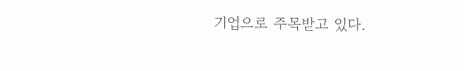기업으로 주목받고 있다.